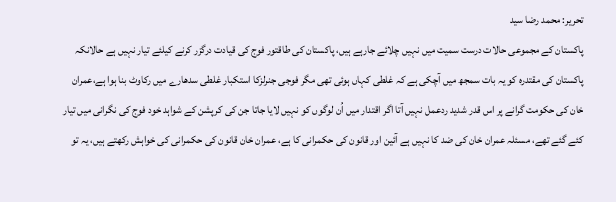تحریر: محمد رضا سید
پاکستان کے مجموعی حالات درست سمیت میں نہیں چلائے جارہے ہیں، پاکستان کی طاقتور فوج کی قیادت درگزر کرنے کیلئے تیار نہیں ہے حالانکہ پاکستان کی مقتدرہ کو یہ بات سمجھ میں آچکی ہے کہ غلطی کہاں ہوئی تھی مگر فوجی جنرلزکا استکبار غلطی سدھارے میں رکاوٹ بنا ہوا ہے،عمران خان کی حکومت گرانے پر اس قدر شدید ردعمل نہیں آتا اگر اقتدار میں اُن لوگوں کو نہیں لایا جاتا جن کی کرپشن کے شواہد خود فوج کی نگرانی میں تیار کئے گئے تھے، مسئلہ عمران خان کی ضد کا نہیں ہے آئین اور قانون کی حکمرانی کا ہے، عمران خان قانون کی حکمرانی کی خواہش رکھتے ہیں، یہ تو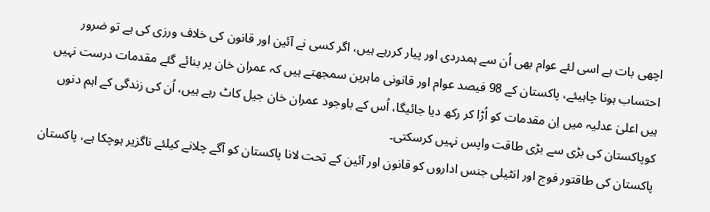اچھی بات ہے اسی لئے عوام بھی اُن سے ہمدردی اور پیار کررہے ہیں، اگر کسی نے آئین اور قانون کی خلاف ورزی کی ہے تو ضرور احتساب ہونا چاہیئے، پاکستان کے 98 فیصد عوام اور قانونی ماہرین سمجھتے ہیں کہ عمران خان پر بنائے گئے مقدمات درست نہیں ہیں اعلیٰ عدلیہ میں اِن مقدمات کو اُڑا کر رکھ دیا جائیگا، اُس کے باوجود عمران خان جیل کاٹ رہے ہیں، اُن کی زندگی کے اہم دنوں کوپاکستان کی بڑی سے بڑی طاقت واپس نہیں کرسکتی۔
پاکستان کی طاقتور فوج اور انٹیلی جنس اداروں کو قانون اور آئین کے تحت لانا پاکستان کو آگے چلانے کیلئے ناگزیر ہوچکا ہے، پاکستان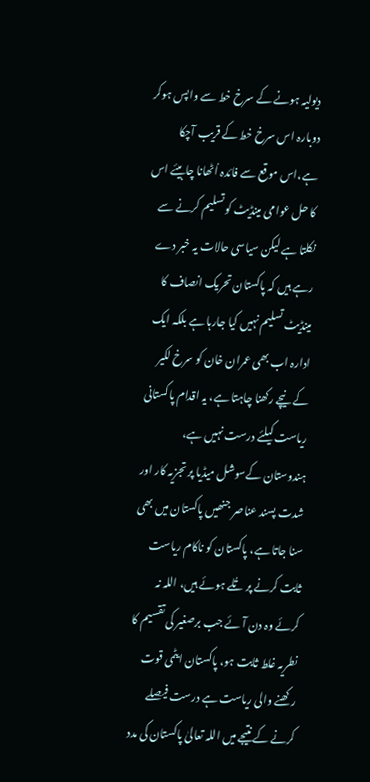دیولیہ ہونے کے سرخ خط سے واپس ہوکر دوبارہ اس سرخ خط کے قریب آچکا ہے،اس موقع سے فائدہ اُٹھانا چاہیئے اس کا حل عوامی مینڈیٹ کو تسلیم کرنے سے نکلتا ہے لیکن سیاسی حالات یہ خبر دے رہے ہیں کہ پاکستان تحریک انصاف کا مینڈیٹ تسلیم نہیں کیا جارہا ہے بلکہ ایک ادارہ اب بھی عمران خان کو سرخ لکیر کے نیچے رکھنا چاہتا ہے، یہ اقدام پاکستانی ریاست کیلئے درست نہیں ہے، ہندوستان کےسوشل میڈیا پر تجزیہ کار اور شدت پسند عناصر جنھیں پاکستان میں بھی سنا جاتا ہے، پاکستان کو ناکام ریاست ثابت کرنے پر تُلے ہوئے ہیں، اللہ نہ کرئے وہ دن آئے جب برصغیر کی تقسیم کا نطریہ غلط ثابت ہو، پاکستان ایٹمی قوت رکھنے والی ریاست ہے درست فیصلے کرنے کے نتیجے میں اللہ تعالیٰ پاکستان کی مدد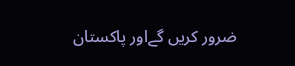ضرور کریں گےاور پاکستان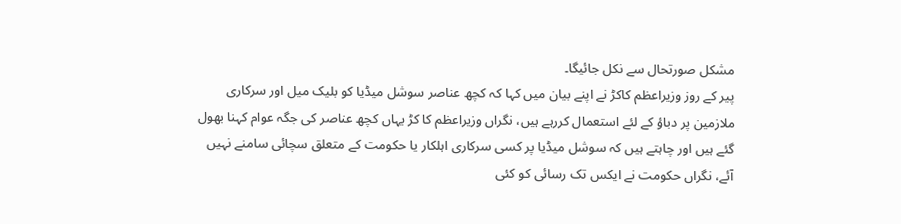مشکل صورتحال سے نکل جائیگا۔
پیر کے روز وزیراعظم کاکڑ نے اپنے بیان میں کہا کہ کچھ عناصر سوشل میڈیا کو بلیک میل اور سرکاری ملازمین پر دباؤ کے لئے استعمال کررہے ہیں، نگراں وزیراعظم کا کڑ یہاں کچھ عناصر کی جگہ عوام کہنا بھول گئے ہیں اور چاہتے ہیں کہ سوشل میڈیا پر کسی سرکاری اہلکار یا حکومت کے متعلق سچائی سامنے نہیں آئے، نگراں حکومت نے ایکس تک رسائی کو کئی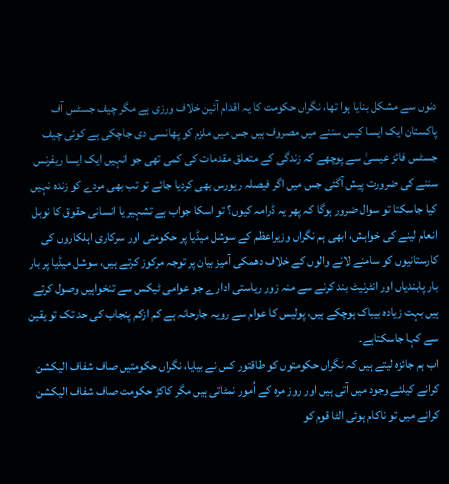دنوں سے مشکل بنایا ہوا تھا، نگراں حکومت کا یہ اقدام آئین خلاف ورزی ہے مگر چیف جسٹس آف پاکستان ایک ایسا کیس سننے میں مصروف ہیں جس میں ملزم کو پھانسی دی جاچکی ہے کوئی چیف جسٹس فائز عیسیٰ سے پوچھے کہ زندگی کے متعلق مقدمات کی کمی تھی جو انہیں ایک ایسا ریفرنس سننے کی ضرورت پیش آگئی جس میں اگر فیصلہ ریورس بھی کردیا جائے تو تب بھی مردے کو زندہ نہیں کیا جاسکتا تو سوال ضرور ہوگا کہ پھر یہ ڈرامہ کیوں؟ تو اسکا جواب ہے تشہیر یا انسانی حقوق کا نوبل انعام لینے کی خواہش، ابھی ہم نگراں وزیراعظم کے سوشل میڈیا پر حکومتی اور سرکاری اہلکاروں کی کارستانیوں کو سامنے لانے والوں کے خلاف دھمکی آمیز بیان پر توجہ مرکوز کرتے ہیں، سوشل میڈیا پر بار بار پابندیاں اور انٹرنیٹ بند کرنے سے منہ زور ریاستی ادارے جو عوامی ٹیکس سے تنخواہیں وصول کرتے ہیں بہت زیادہ بیباک ہوچکے ہیں، پولیس کا عوام سے رویہ جارحانہ ہے کم ازکم پنجاب کی حد تک تو یقین سے کہا جاسکتاہے۔
اب ہم جائزہ لیتے ہیں کہ نگراں حکومتوں کو طاقتور کس نے بیایا، نگراں حکومتیں صاف شفاف الیکشن کرانے کیلئے وجود میں آتی ہیں اور روز مرہ کے اُمور نمٹاتی ہیں مگر کاکڑ حکومت صاف شفاف الیکشن کرانے میں تو ناکام ہوئی الٹا قوم کو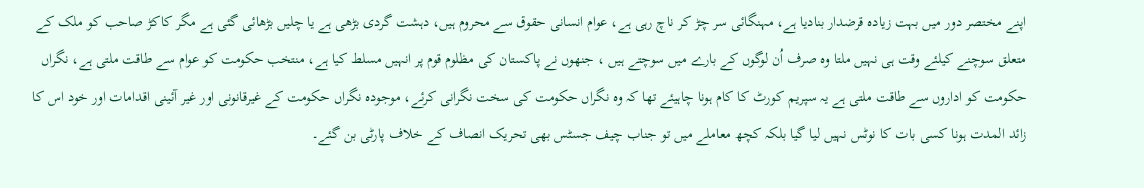اپنے مختصر دور میں بہت زیادہ قرضدار بنادیا ہے، مہنگائی سر چڑ کر ناچ رہی ہے، عوام انسانی حقوق سے محروم ہیں، دہشت گردی بڑھی ہے یا چلیں بڑھائی گئی ہے مگر کاکڑ صاحب کو ملک کے متعلق سوچنے کیلئے وقت ہی نہیں ملتا وہ صرف اُن لوگوں کے بارے میں سوچتے ہیں ، جنھوں نے پاکستان کی مظلوم قوم پر انہیں مسلط کیا ہے، منتخب حکومت کو عوام سے طاقت ملتی ہے، نگراں حکومت کو اداروں سے طاقت ملتی ہے یہ سپریم کورٹ کا کام ہونا چاہیئے تھا کہ وہ نگراں حکومت کی سخت نگرانی کرئے، موجودہ نگراں حکومت کے غیرقانونی اور غیر آئینی اقدامات اور خود اس کا زائد المدت ہونا کسی بات کا نوٹس نہیں لیا گیا بلکہ کچھ معاملے میں تو جناب چیف جسٹس بھی تحریک انصاف کے خلاف پارٹی بن گئے۔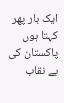ایک بار پھر کہتا ہوں پاکستان کی بے نقاب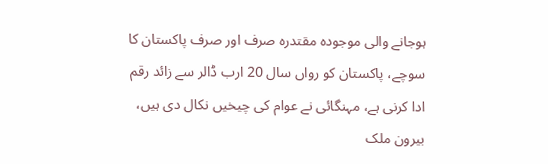ہوجانے والی موجودہ مقتدرہ صرف اور صرف پاکستان کا سوچے، پاکستان کو رواں سال 20 ارب ڈالر سے زائد رقم ادا کرنی ہے، مہنگائی نے عوام کی چیخیں نکال دی ہیں، بیرون ملک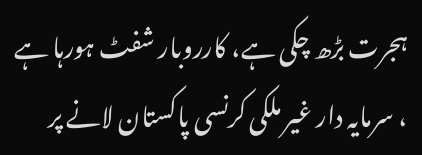ہجرت بڑھ چکی ہے، کارروبار شفٹ ہورہا ہے ، سرمایہ دار غیر ملکی کرنسی پاکستان لانے پر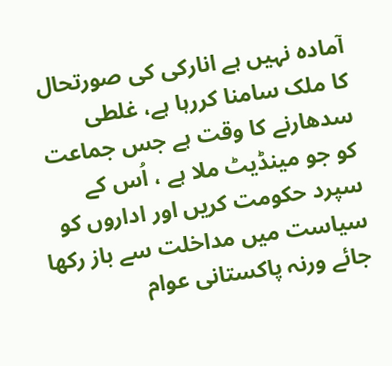آمادہ نہیں ہے انارکی کی صورتحال کا ملک سامنا کررہا ہے، غلطی سدھارنے کا وقت ہے جس جماعت کو جو مینڈیٹ ملا ہے ، اُس کے سپرد حکومت کریں اور اداروں کو سیاست میں مداخلت سے باز رکھا جائے ورنہ پاکستانی عوام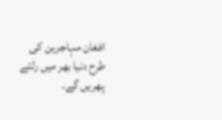افغان مہاجرین کی طرح دنیا بھر میں رلتے پھریں گے۔